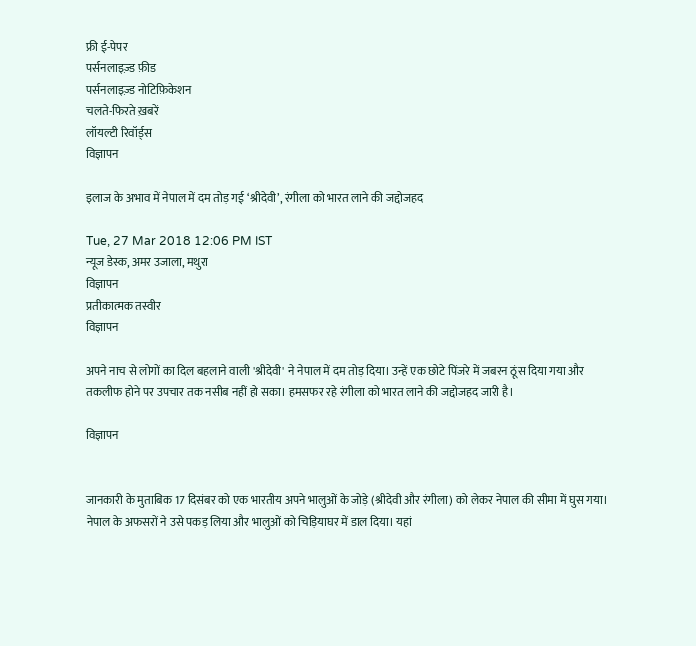फ्री ई-पेपर
पर्सनलाइज़्ड फ़ीड
पर्सनलाइज़्ड नोटिफ़िकेशन
चलते-फिरते ख़बरें
लॉयल्टी रिवॉर्ड्स
विज्ञापन

इलाज के अभाव में नेपाल में दम तोड़ गई ‘श्रीदेवी’, रंगीला को भारत लाने की जद्दोजहद

Tue, 27 Mar 2018 12:06 PM IST
न्यूज डेस्क, अमर उजाला, मथुरा
विज्ञापन
प्रतीकात्मक तस्वीर
विज्ञापन

अपने नाच से लोगों का दिल बहलाने वाली 'श्रीदेवी' ने नेपाल में दम तोड़ दिया। उन्हें एक छोटे पिंजरे में जबरन ठूंस दिया गया और तकलीफ होने पर उपचार तक नसीब नहीं हो सका। हमसफर रहे रंगीला को भारत लाने की जद्दोजहद जारी है।

विज्ञापन


जानकारी के मुताबिक 17 दिसंबर को एक भारतीय अपने भालुओं के जोड़े (श्रीदेवी और रंगीला) को लेकर नेपाल की सीमा में घुस गया। नेपाल के अफसरों ने उसे पकड़ लिया और भालुओं को चिड़ियाघर में डाल दिया। यहां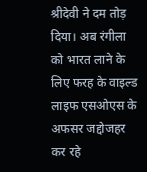श्रीदेवी ने दम तोड़ दिया। अब रंगीला को भारत लाने के लिए फरह के वाइल्ड लाइफ एसओएस के अफसर जद्दोजहर कर रहे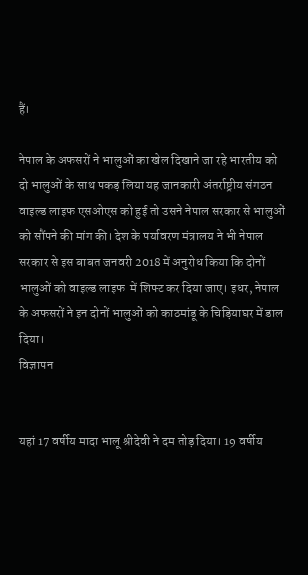हैं।

नेपाल के अफसरों ने भालुओं का खेल दिखाने जा रहे भारतीय को दो भालुओं के साथ पकड़ लिया यह जानकारी अंतर्राष्ट्रीय संगठन वाइल्ड लाइफ एसओएस को हुई तो उसने नेपाल सरकार से भालुओं को सौंपने की मांग की। देश के पर्यावरण मंत्रालय ने भी नेपाल सरकार से इस बाबत जनवरी 2018 में अनुरोध किया कि दोनों भालुओं को वाइल्ड लाइफ  में शिफ्ट कर दिया जाए। इधर, नेपाल के अफसरों ने इन दोनों भालुओं को काठमांडू के चिड़ियाघर में डाल दिया।
विज्ञापन


यहां 17 वर्षीय मादा भालू श्रीदेवी ने दम तोड़ दिया। 19 वर्षीय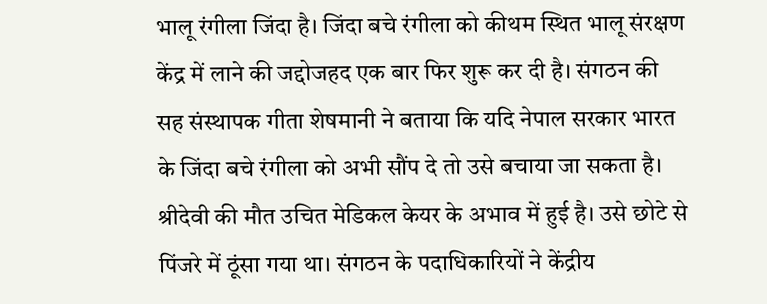भालू रंगीला जिंदा है। जिंदा बचे रंगीला को कीथम स्थित भालू संरक्षण केंद्र में लाने की जद्दोजहद एक बार फिर शुरू कर दी है। संगठन की सह संस्थापक गीता शेषमानी ने बताया कि यदि नेपाल सरकार भारत के जिंदा बचे रंगीला को अभी सौंप दे तो उसे बचाया जा सकता है। श्रीदेवी की मौत उचित मेडिकल केयर के अभाव में हुई है। उसे छोटे से पिंजरे में ठूंसा गया था। संगठन के पदाधिकारियों ने केंद्रीय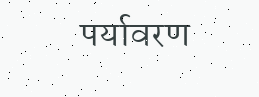पर्यावरण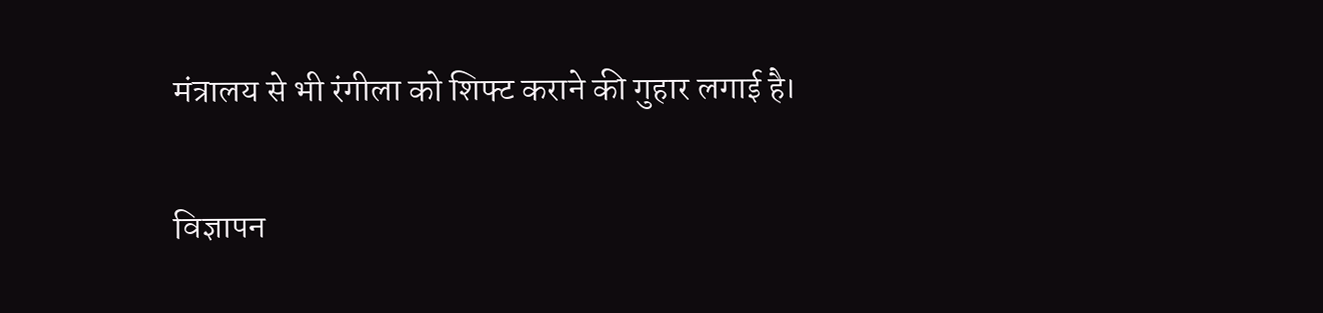मंत्रालय से भी रंगीला को शिफ्ट कराने की गुहार लगाई है।

विज्ञापन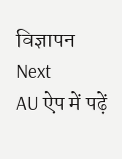विज्ञापन
Next
AU ऐप में पढ़ें